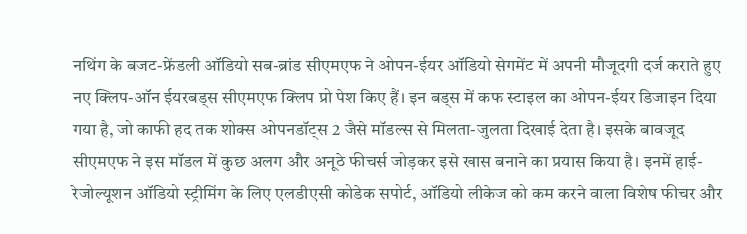नथिंग के बजट-फ्रेंडली ऑडियो सब-ब्रांड सीएमएफ ने ओपन-ईयर ऑडियो सेगमेंट में अपनी मौजूदगी दर्ज कराते हुए नए क्लिप-ऑन ईयरबड्स सीएमएफ क्लिप प्रो पेश किए हैं। इन बड्स में कफ स्टाइल का ओपन-ईयर डिजाइन दिया गया है, जो काफी हद तक शोक्स ओपनडॉट्स 2 जैसे मॉडल्स से मिलता-जुलता दिखाई देता है। इसके बावजूद सीएमएफ ने इस मॉडल में कुछ अलग और अनूठे फीचर्स जोड़कर इसे खास बनाने का प्रयास किया है। इनमें हाई-रेजोल्यूशन ऑडियो स्ट्रीमिंग के लिए एलडीएसी कोडेक सपोर्ट, ऑडियो लीकेज को कम करने वाला विशेष फीचर और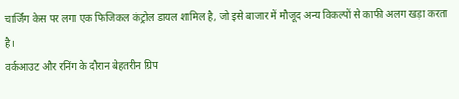चार्जिंग केस पर लगा एक फिजिकल कंट्रोल डायल शामिल है, जो इसे बाजार में मौजूद अन्य विकल्पों से काफी अलग खड़ा करता है।
वर्कआउट और रनिंग के दौरान बेहतरीन ग्रिप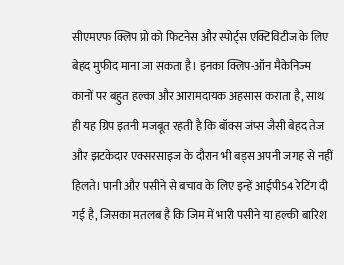सीएमएफ क्लिप प्रो को फिटनेस और स्पोर्ट्स एक्टिविटीज के लिए बेहद मुफीद माना जा सकता है। इनका क्लिप-ऑन मैकेनिज्म कानों पर बहुत हल्का और आरामदायक अहसास कराता है, साथ ही यह ग्रिप इतनी मजबूत रहती है कि बॉक्स जंप्स जैसी बेहद तेज और झटकेदार एक्सरसाइज के दौरान भी बड्स अपनी जगह से नहीं हिलते। पानी और पसीने से बचाव के लिए इन्हें आईपी54 रेटिंग दी गई है, जिसका मतलब है कि जिम में भारी पसीने या हल्की बारिश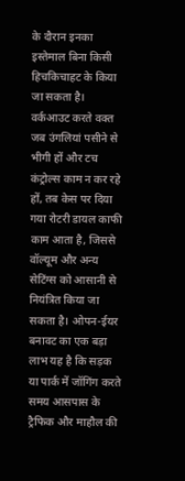के दौरान इनका इस्तेमाल बिना किसी हिचकिचाहट के किया जा सकता है। वर्कआउट करते वक्त जब उंगलियां पसीने से भीगी हों और टच कंट्रोल्स काम न कर रहे हों, तब केस पर दिया गया रोटरी डायल काफी काम आता है, जिससे वॉल्यूम और अन्य सेटिंग्स को आसानी से नियंत्रित किया जा सकता है। ओपन-ईयर बनावट का एक बड़ा लाभ यह है कि सड़क या पार्क में जॉगिंग करते समय आसपास के ट्रैफिक और माहौल की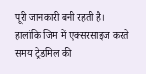पूरी जानकारी बनी रहती है। हालांकि जिम में एक्सरसाइज करते समय ट्रेडमिल की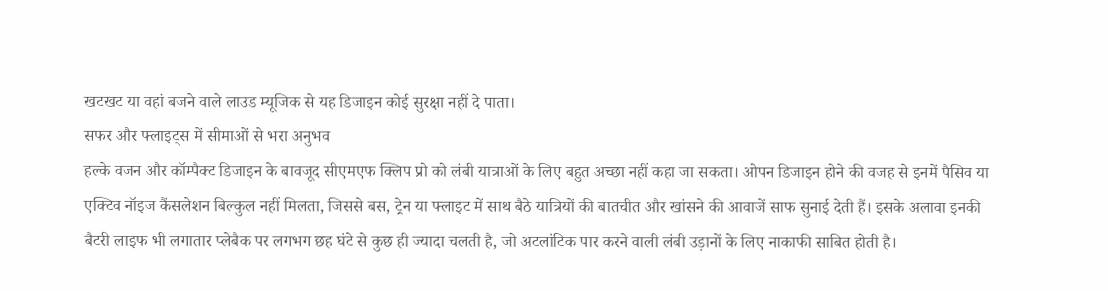खटखट या वहां बजने वाले लाउड म्यूजिक से यह डिजाइन कोई सुरक्षा नहीं दे पाता।
सफर और फ्लाइट्स में सीमाओं से भरा अनुभव
हल्के वजन और कॉम्पैक्ट डिजाइन के बावजूद सीएमएफ क्लिप प्रो को लंबी यात्राओं के लिए बहुत अच्छा नहीं कहा जा सकता। ओपन डिजाइन होने की वजह से इनमें पैसिव या एक्टिव नॉइज कैंसलेशन बिल्कुल नहीं मिलता, जिससे बस, ट्रेन या फ्लाइट में साथ बैठे यात्रियों की बातचीत और खांसने की आवाजें साफ सुनाई देती हैं। इसके अलावा इनकी बैटरी लाइफ भी लगातार प्लेबैक पर लगभग छह घंटे से कुछ ही ज्यादा चलती है, जो अटलांटिक पार करने वाली लंबी उड़ानों के लिए नाकाफी साबित होती है।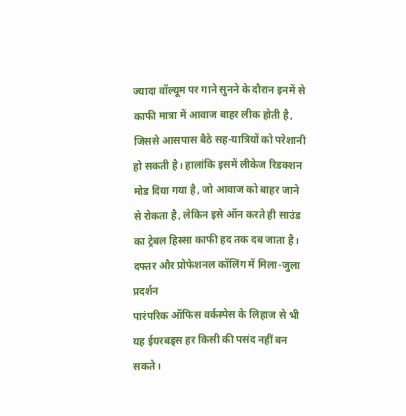ज्यादा वॉल्यूम पर गाने सुनने के दौरान इनमें से काफी मात्रा में आवाज बाहर लीक होती है, जिससे आसपास बैठे सह-यात्रियों को परेशानी हो सकती है। हालांकि इसमें लीकेज रिडक्शन मोड दिया गया है, जो आवाज को बाहर जाने से रोकता है, लेकिन इसे ऑन करते ही साउंड का ट्रेबल हिस्सा काफी हद तक दब जाता है।
दफ्तर और प्रोफेशनल कॉलिंग में मिला-जुला प्रदर्शन
पारंपरिक ऑफिस वर्कस्पेस के लिहाज से भी यह ईयरबड्स हर किसी की पसंद नहीं बन सकते।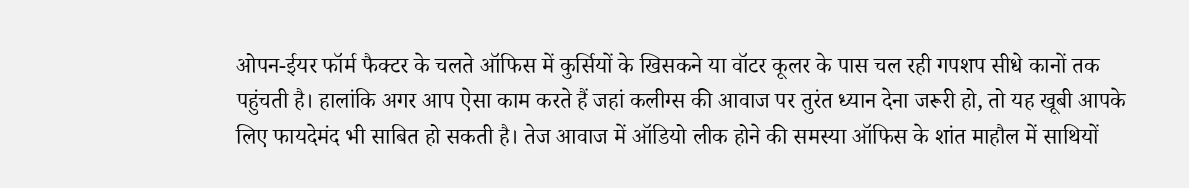ओपन-ईयर फॉर्म फैक्टर के चलते ऑफिस में कुर्सियों के खिसकने या वॉटर कूलर के पास चल रही गपशप सीधे कानों तक पहुंचती है। हालांकि अगर आप ऐसा काम करते हैं जहां कलीग्स की आवाज पर तुरंत ध्यान देना जरूरी हो, तो यह खूबी आपके लिए फायदेमंद भी साबित हो सकती है। तेज आवाज में ऑडियो लीक होने की समस्या ऑफिस के शांत माहौल में साथियों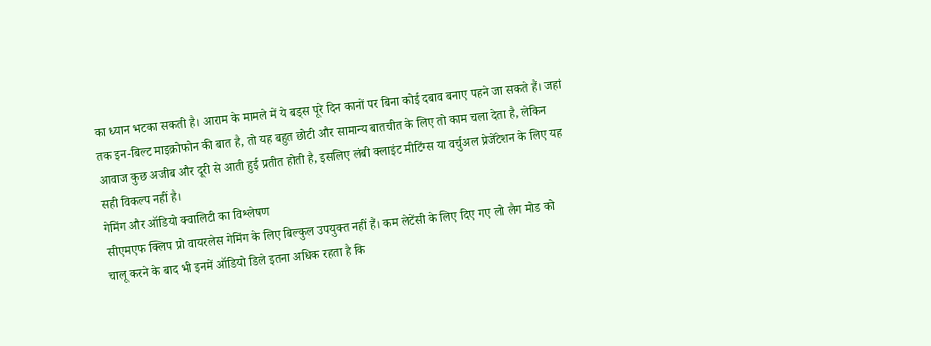का ध्यान भटका सकती है। आराम के मामले में ये बड्स पूरे दिन कानों पर बिना कोई दबाव बनाए पहने जा सकते हैं। जहां तक इन-बिल्ट माइक्रोफोन की बात है, तो यह बहुत छोटी और सामान्य बातचीत के लिए तो काम चला देता है, लेकिन आवाज कुछ अजीब और दूरी से आती हुई प्रतीत होती है, इसलिए लंबी क्लाइंट मीटिंग्स या वर्चुअल प्रेजेंटेशन के लिए यह सही विकल्प नहीं है।
गेमिंग और ऑडियो क्वालिटी का विश्लेषण
सीएमएफ क्लिप प्रो वायरलेस गेमिंग के लिए बिल्कुल उपयुक्त नहीं हैं। कम लेटेंसी के लिए दिए गए लो लैग मोड को चालू करने के बाद भी इनमें ऑडियो डिले इतना अधिक रहता है कि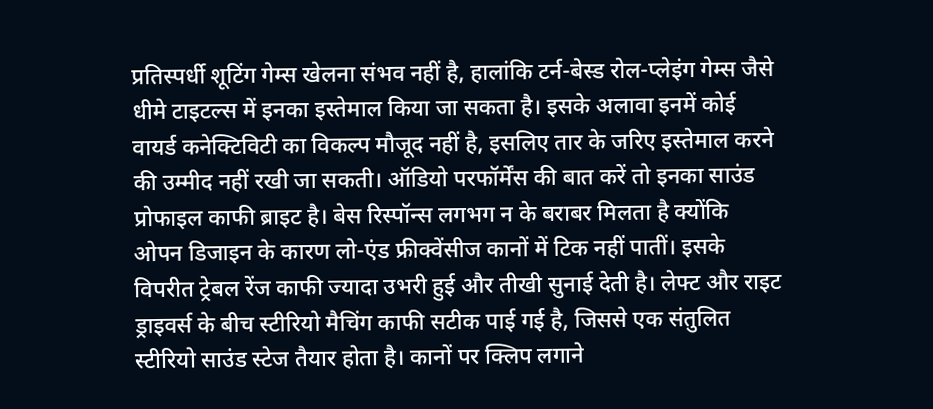प्रतिस्पर्धी शूटिंग गेम्स खेलना संभव नहीं है, हालांकि टर्न-बेस्ड रोल-प्लेइंग गेम्स जैसे धीमे टाइटल्स में इनका इस्तेमाल किया जा सकता है। इसके अलावा इनमें कोई वायर्ड कनेक्टिविटी का विकल्प मौजूद नहीं है, इसलिए तार के जरिए इस्तेमाल करने की उम्मीद नहीं रखी जा सकती। ऑडियो परफॉर्मेंस की बात करें तो इनका साउंड प्रोफाइल काफी ब्राइट है। बेस रिस्पॉन्स लगभग न के बराबर मिलता है क्योंकि ओपन डिजाइन के कारण लो-एंड फ्रीक्वेंसीज कानों में टिक नहीं पातीं। इसके विपरीत ट्रेबल रेंज काफी ज्यादा उभरी हुई और तीखी सुनाई देती है। लेफ्ट और राइट ड्राइवर्स के बीच स्टीरियो मैचिंग काफी सटीक पाई गई है, जिससे एक संतुलित स्टीरियो साउंड स्टेज तैयार होता है। कानों पर क्लिप लगाने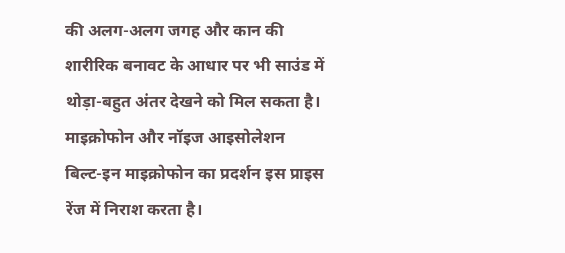की अलग-अलग जगह और कान की शारीरिक बनावट के आधार पर भी साउंड में थोड़ा-बहुत अंतर देखने को मिल सकता है।
माइक्रोफोन और नॉइज आइसोलेशन
बिल्ट-इन माइक्रोफोन का प्रदर्शन इस प्राइस रेंज में निराश करता है।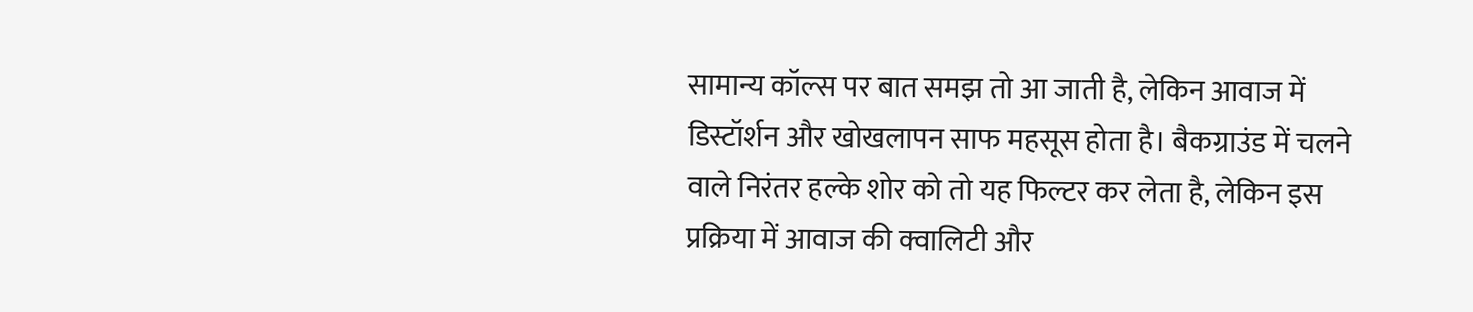सामान्य कॉल्स पर बात समझ तो आ जाती है, लेकिन आवाज में डिस्टॉर्शन और खोखलापन साफ महसूस होता है। बैकग्राउंड में चलने वाले निरंतर हल्के शोर को तो यह फिल्टर कर लेता है, लेकिन इस प्रक्रिया में आवाज की क्वालिटी और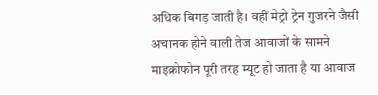अधिक बिगड़ जाती है। वहीं मेट्रो ट्रेन गुजरने जैसी अचानक होने वाली तेज आवाजों के सामने माइक्रोफोन पूरी तरह म्यूट हो जाता है या आवाज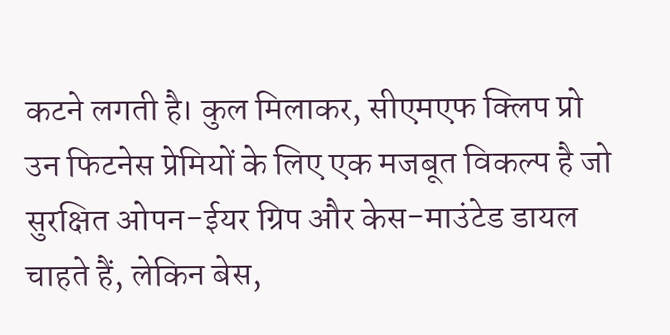कटने लगती है। कुल मिलाकर, सीएमएफ क्लिप प्रो उन फिटनेस प्रेमियों के लिए एक मजबूत विकल्प है जो सुरक्षित ओपन-ईयर ग्रिप और केस-माउंटेड डायल चाहते हैं, लेकिन बेस,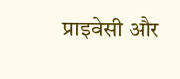प्राइवेसी और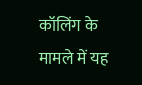कॉलिंग के मामले में यह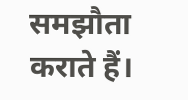समझौता कराते हैं।